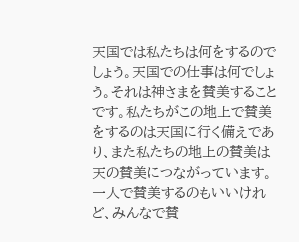天国では私たちは何をするのでしょう。天国での仕事は何でしょう。それは神さまを賛美することです。私たちがこの地上で賛美をするのは天国に行く備えであり、また私たちの地上の賛美は天の賛美につながっています。
一人で賛美するのもいいけれど、みんなで賛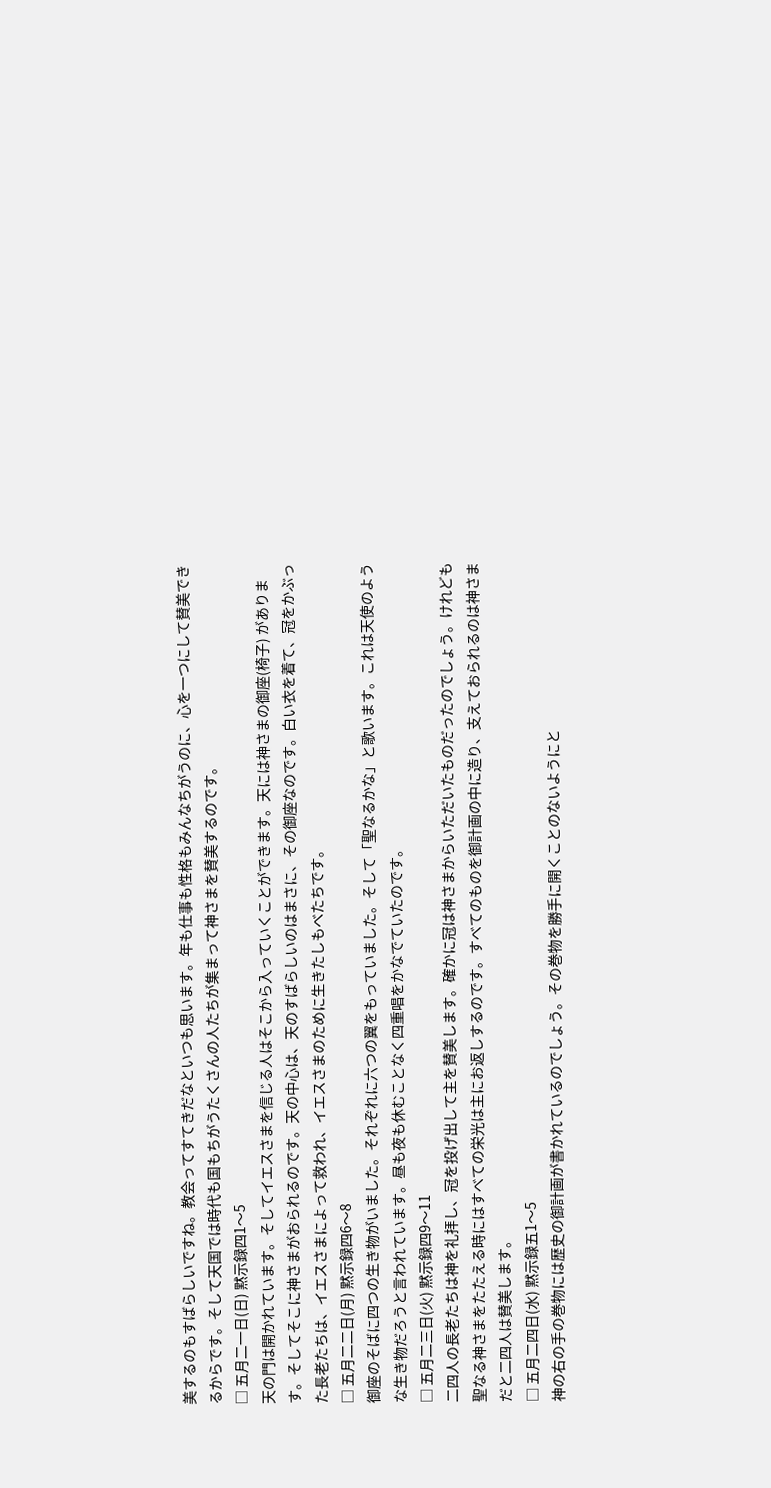美するのもすばらしいですね。教会ってすてきだなといつも思います。年も仕事も性格もみんなちがうのに、心を一つにして賛美できるからです。そして天国では時代も国もちがうたくさんの人たちが集まって神さまを賛美するのです。
□ 五月二一日(日) 黙示録四1〜5
天の門は開かれています。そしてイエスさまを信じる人はそこから入っていくことができます。天には神さまの御座(椅子) があります。そしてそこに神さまがおられるのです。天の中心は、天のすばらしいのはまさに、その御座なのです。白い衣を着て、冠をかぶった長老たちは、イエスさまによって救われ、イエスさまのために生きたしもべたちです。
□ 五月二二日(月) 黙示録四6〜8
御座のそばに四つの生き物がいました。それぞれに六つの翼をもっていました。そして「聖なるかな」と歌います。これは天使のような生き物だろうと言われています。昼も夜も休むことなく四重唱をかなでていたのです。
□ 五月二三日(火) 黙示録四9〜11
二四人の長老たちは神を礼拝し、冠を投げ出して主を賛美します。確かに冠は神さまからいただいたものだったのでしょう。けれども聖なる神さまをたたえる時にはすべての栄光は主にお返しするのです。すべてのものを御計画の中に造り、支えておられるのは神さまだと二四人は賛美します。
□ 五月二四日(水) 黙示録五1〜5
神の右の手の巻物には歴史の御計画が書かれているのでしょう。その巻物を勝手に開くことのないようにと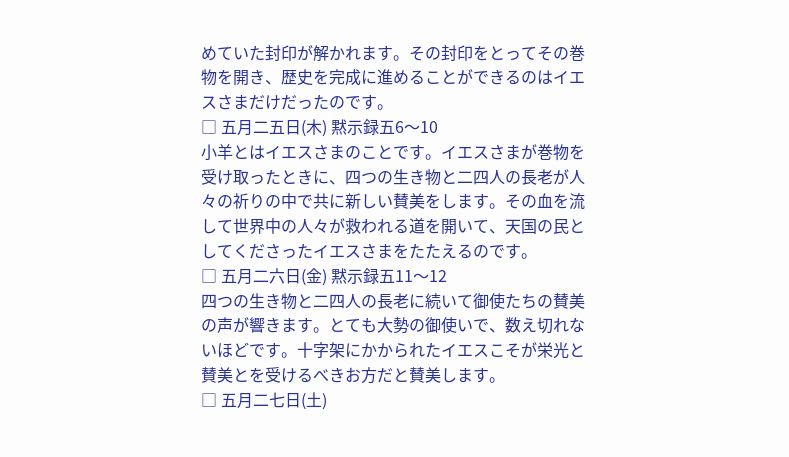めていた封印が解かれます。その封印をとってその巻物を開き、歴史を完成に進めることができるのはイエスさまだけだったのです。
□ 五月二五日(木) 黙示録五6〜10
小羊とはイエスさまのことです。イエスさまが巻物を受け取ったときに、四つの生き物と二四人の長老が人々の祈りの中で共に新しい賛美をします。その血を流して世界中の人々が救われる道を開いて、天国の民としてくださったイエスさまをたたえるのです。
□ 五月二六日(金) 黙示録五11〜12
四つの生き物と二四人の長老に続いて御使たちの賛美の声が響きます。とても大勢の御使いで、数え切れないほどです。十字架にかかられたイエスこそが栄光と賛美とを受けるべきお方だと賛美します。
□ 五月二七日(土)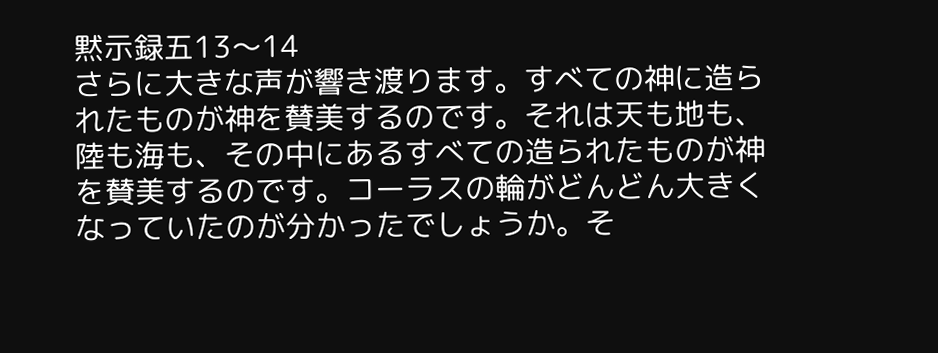黙示録五13〜14
さらに大きな声が響き渡ります。すべての神に造られたものが神を賛美するのです。それは天も地も、陸も海も、その中にあるすべての造られたものが神を賛美するのです。コーラスの輪がどんどん大きくなっていたのが分かったでしょうか。そ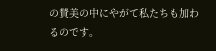の賛美の中にやがて私たちも加わるのです。